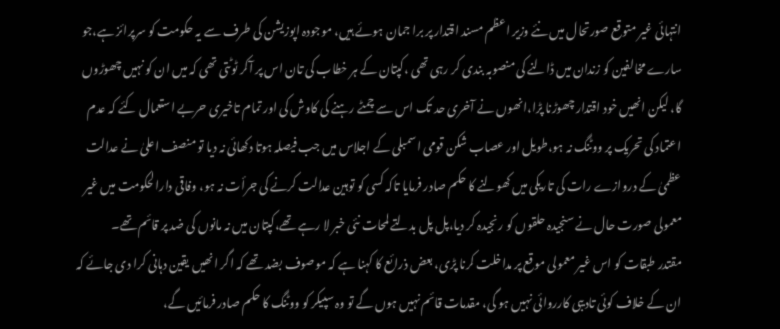انتہائی غیر متوقع صورتحال میں نئے وزیر اعظم مسند اقتدار پر برا جمان ہوئے ہیں، موجودہ اپوزیشن کی طرف سے یہ حکومت کو سرپرائز ہے،جو سارے مخالفین کو زندان میں ڈالنے کی منصوبہ بندی کر رہی تھی ،کپتان کے ہر خطاب کی تان اس پر آکر ٹوٹتی تھی کہ میں ان کو نہیں چھوڑوں گا، لیکن انھیں خود اقتدار چھوڑنا پڑا،انھوں نے آخری حد تک اس سے چمٹے رہنے کی کاوش کی اور تمام تاخیری حربے استعمال کئے کہ عدم اعتماد کی تحریک پر ووٹنگ نہ ہو،طویل اور عصاب شکن قومی اسمبلی کے اجلاس میں جب فیصلہ ہوتا دکھائی نہ دیا تو منصف اعلیٰ نے عدالت عظمیٰ کے دروازے رات کی تاریکی میں کھولنے کا حکم صادر فرمایا تاکہ کسی کو توہین عدالت کرنے کی جرأت نہ ہو، وفاقی دارالحکومت میں غیر معمولی صورت حال نے سنجیدہ حلقوں کو رنجیدہ کر دیا،پل پل بدلتے لمحات نئی خبر لا رہے تھے،کپتان میں نہ مانوں کی ضد پر قائم تھے۔
مقتدر طبقات کو اس غیر معمولی موقع پر مداخلت کرنا پڑی، بعض ذرائع کا کہنا ہے کہ موصوف بضد تھے کہ اگر انھیں یقین دہانی کرا دی جائے کہ ان کے خلاف کوئی تادیبی کارروائی نہیں ہو گی، مقدمات قائم نہیں ہوں گے تو وہ سپیکر کو ووٹنگ کا حکم صادر فرمائیں گے،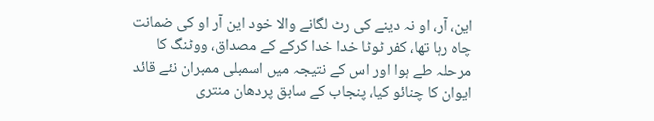این، آر، او نہ دینے کی رٹ لگانے والا خود این آر او کی ضمانت چاہ رہا تھا، کفر ٹوٹا خدا خدا کرکے کے مصداق، ووٹنگ کا مرحلہ طے ہوا اور اس کے نتیجہ میں اسمبلی ممبران نئے قائد ایوان کا چنائو کیا، پنجاب کے سابق پردھان منتری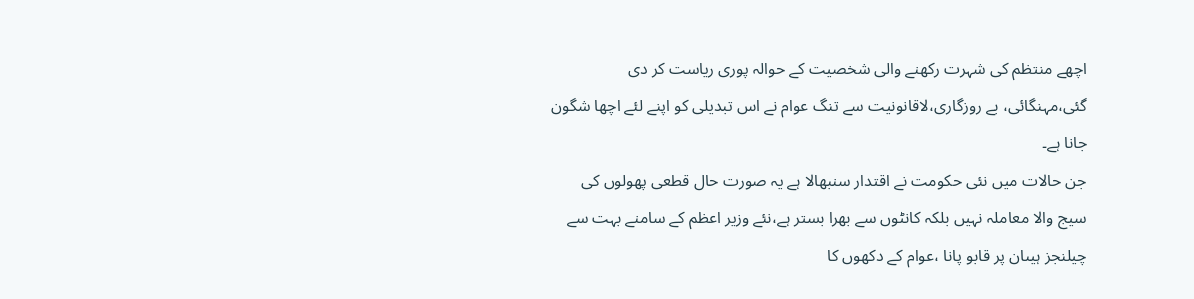اچھے منتظم کی شہرت رکھنے والی شخصیت کے حوالہ پوری ریاست کر دی گئی،مہنگائی، بے روزگاری،لاقانونیت سے تنگ عوام نے اس تبدیلی کو اپنے لئے اچھا شگون جانا ہے۔
جن حالات میں نئی حکومت نے اقتدار سنبھالا ہے یہ صورت حال قطعی پھولوں کی سیج والا معاملہ نہیں بلکہ کانٹوں سے بھرا بستر ہے،نئے وزیر اعظم کے سامنے بہت سے چیلنجز ہیںان پر قابو پانا ،عوام کے دکھوں کا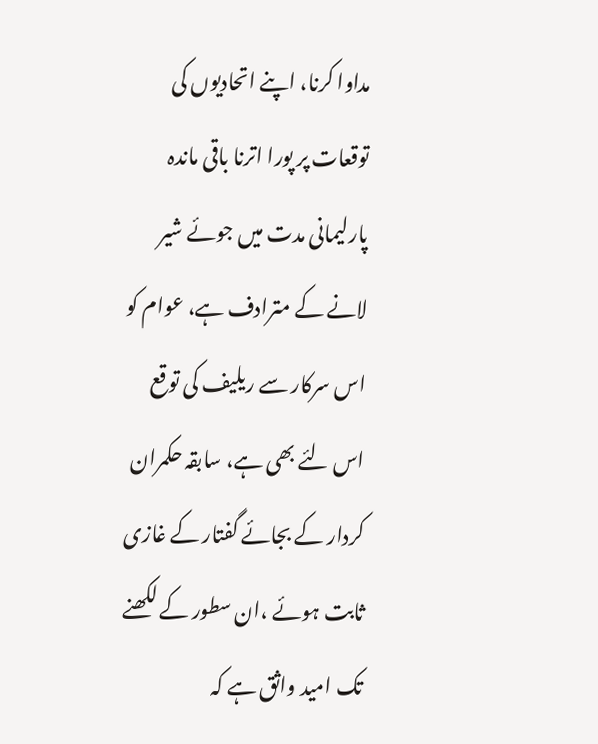مداوا کرنا، اپنے اتحادیوں کی توقعات پر پورا اترنا باقی ماندہ پارلیمانی مدت میں جوئے شیر لانے کے مترادف ہے، عوام کو اس سرکار سے ریلیف کی توقع اس لئے بھی ہے، سابقہ حکمران کردار کے بجائے گفتار کے غازی ثابت ہوئے ،ان سطور کے لکھنے تک امید واثق ہے کہ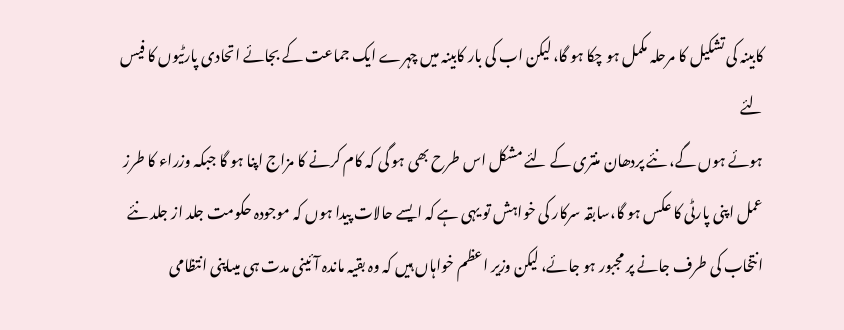کابینہ کی تشکیل کا مرحلہ مکمل ہو چکا ہو گا، لیکن اب کی بار کابینہ میں چہرے ایک جماعت کے بجائے اتحادی پارٹیوں کا فیس لئے
ہوئے ہوں گے، نئے پردھان منتری کے لئے مشکل اس طرح بھی ہو گی کہ کام کرنے کا مزاج اپنا ہو گا جبکہ وزراء کا طرز عمل اپنی پارٹی کا عکس ہو گا،سابقہ سرکار کی خواہش تو یہی ہے کہ ایسے حالات پیدا ہوں کہ موجودہ حکومت جلد از جلد نئے انتخاب کی طرف جانے پر مجبور ہو جائے، لیکن وزیر اعظم خواہاں ہیں کہ وہ بقیہ ماندہ آئینی مدت ہی میںاپنی انتظامی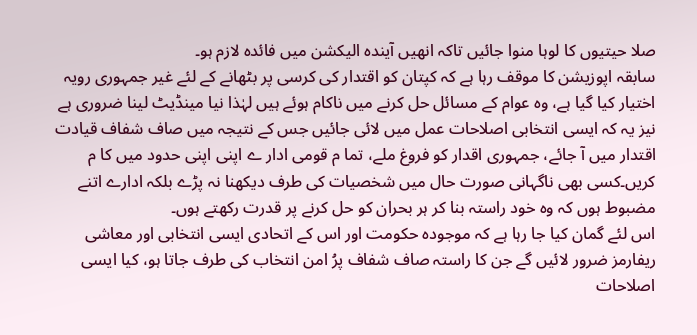صلا حیتیوں کا لوہا منوا جائیں تاکہ انھیں آیندہ الیکشن میں فائدہ لازم ہو۔
سابقہ اپوزیشن کا موقف رہا ہے کہ کپتان کو اقتدار کی کرسی پر بٹھانے کے لئے غیر جمہوری رویہ اختیار کیا گیا ہے، وہ عوام کے مسائل حل کرنے میں ناکام ہوئے ہیں لہٰذا نیا مینڈیٹ لینا ضروری ہے نیز یہ کہ ایسی انتخابی اصلاحات عمل میں لائی جائیں جس کے نتیجہ میں صاف شفاف قیادت اقتدار میں آ جائے، جمہوری اقدار کو فروغ ملے، تما م قومی ادار ے اپنی اپنی حدود میں کا م کریں۔کسی بھی ناگہانی صورت حال میں شخصیات کی طرف دیکھنا نہ پڑے بلکہ ادارے اتنے مضبوط ہوں کہ وہ خود راستہ بنا کر ہر بحران کو حل کرنے پر قدرت رکھتے ہوں۔
اس لئے گمان کیا جا رہا ہے کہ موجودہ حکومت اور اس کے اتحادی ایسی انتخابی اور معاشی ریفارمز ضرور لائیں گے جن کا راستہ صاف شفاف پرُ امن انتخاب کی طرف جاتا ہو، کیا ایسی اصلاحات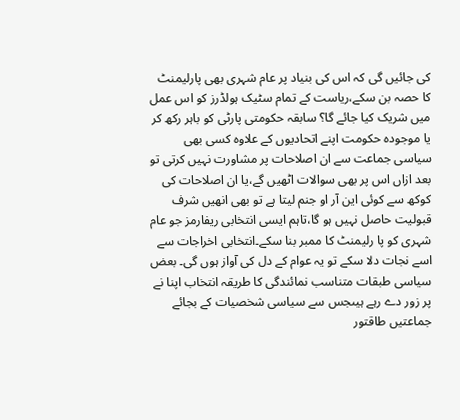کی جائیں گی کہ اس کی بنیاد پر عام شہری بھی پارلیمنٹ کا حصہ بن سکے،ریاست کے تمام سٹیک ہولڈرز کو اس عمل میں شریک کیا جائے گا؟ سابقہ حکومتی پارٹی کو باہر رکھ کر یا موجودہ حکومت اپنے اتحادیوں کے علاوہ کسی بھی سیاسی جماعت سے ان اصلاحات پر مشاورت نہیں کرتی تو بعد ازاں اس پر بھی سوالات اٹھیں گے،یا ان اصلاحات کی کوکھ سے کوئی این آر او جنم لیتا ہے تو بھی انھیں شرف قبولیت حاصل نہیں ہو گا،تاہم ایسی انتخابی ریفارمز جو عام شہری کو پا رلیمنٹ کا ممبر بنا سکے۔انتخابی اخراجات سے اسے نجات دلا سکے تو یہ عوام کے دل کی آواز ہوں گی۔ بعض سیاسی طبقات متناسب نمائندگی کا طریقہ انتخاب اپنا نے پر زور دے رہے ہیںجس سے سیاسی شخصیات کے بجائے جماعتیں طاقتور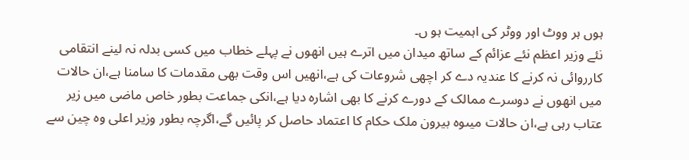ہوں ہر ووٹ اور ووٹر کی اہمیت ہو ں۔
نئے وزیر اعظم نئے عزائم کے ساتھ میدان میں اترے ہیں انھوں نے پہلے خطاب میں کسی بدلہ نہ لینے انتقامی کارروائی نہ کرنے کا عندیہ دے کر اچھی شروعات کی ہے،انھیں اس وقت بھی مقدمات کا سامنا ہے،ان حالات میں انھوں نے دوسرے ممالک کے دورے کرنے کا بھی اشارہ دیا ہے،انکی جماعت بطور خاص ماضی میں زیر عتاب رہی ہے،ان حالات میںوہ بیرون ملک حکام کا اعتماد حاصل کر پائیں گے،اگرچہ بطور وزیر اعلی وہ چین سے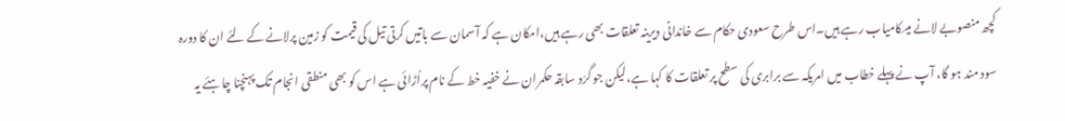کچھ منصوبے لانے میںکامیاب رہے ہیں۔اس طرح سعودی حکام سے خاندانی دیرینہ تعلقات بھی رہے ہیں،امکان ہے کہ آسمان سے باتیں کرتی تیل کی قیمت کو زمین پرلانے کے لئے ان کا دورہ سود مند ہو گا، آپ نے پہلے خطاب میں امریکہ سے برابری کی سطح پر تعلقات کا کہا ہے،لیکن جو گرَد سابقہ حکمران نے خفیہ خط کے نام پراُڑائی ہے اس کو بھی منطقی انجام تک پہنچنا چاہئے یہ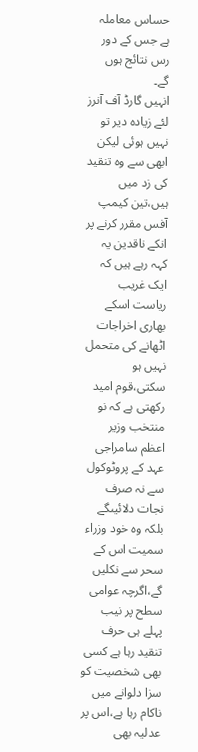حساس معاملہ ہے جس کے دور رس نتائج ہوں گے۔
انہیں گارڈ آف آنرز لئے زیادہ دیر تو نہیں ہوئی لیکن ابھی سے وہ تنقید کی زد میں ہیں،تین کیمپ آفس مقرر کرنے پر انکے ناقدین یہ کہہ رہے ہیں کہ ایک غریب ریاست اسکے بھاری اخراجات اٹھانے کی متحمل نہیں ہو سکتی،قوم امید رکھتی ہے کہ نو منتخب وزیر اعظم سامراجی عہد کے پروٹوکول سے نہ صرف نجات دلائیںگے بلکہ وہ خود وزراء سمیت اس کے سحر سے نکلیں گے،اگرچہ عوامی سطح پر نیب پہلے ہی حرف تنقید رہا ہے کسی بھی شخصیت کو سزا دلوانے میں ناکام رہا ہے،اس پر عدلیہ بھی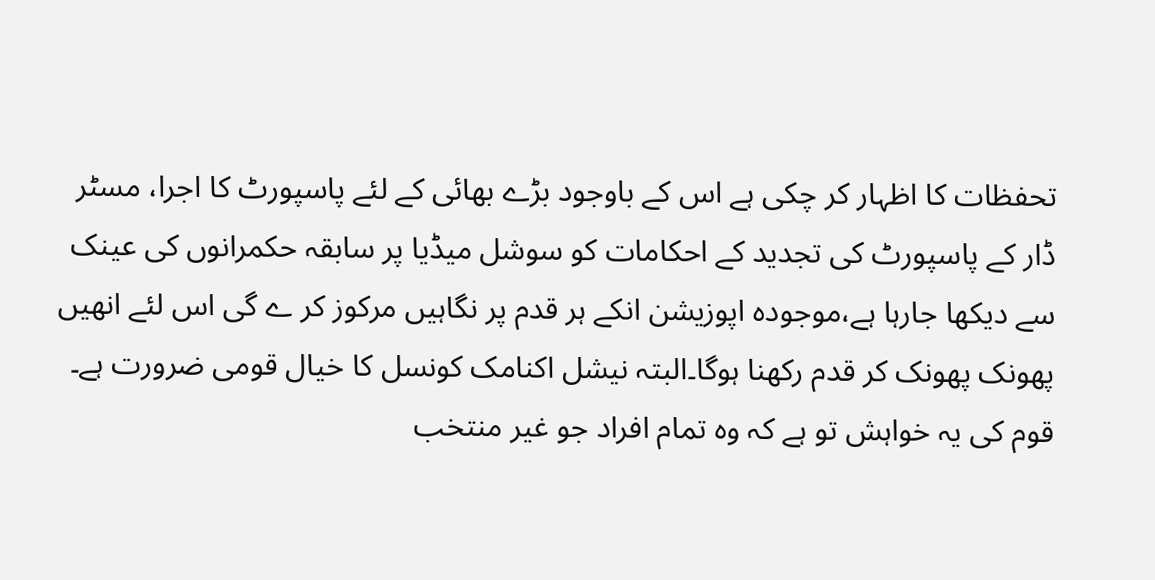تحفظات کا اظہار کر چکی ہے اس کے باوجود بڑے بھائی کے لئے پاسپورٹ کا اجرا، مسٹر ڈار کے پاسپورٹ کی تجدید کے احکامات کو سوشل میڈیا پر سابقہ حکمرانوں کی عینک سے دیکھا جارہا ہے،موجودہ اپوزیشن انکے ہر قدم پر نگاہیں مرکوز کر ے گی اس لئے انھیں پھونک پھونک کر قدم رکھنا ہوگا۔البتہ نیشل اکنامک کونسل کا خیال قومی ضرورت ہے۔
قوم کی یہ خواہش تو ہے کہ وہ تمام افراد جو غیر منتخب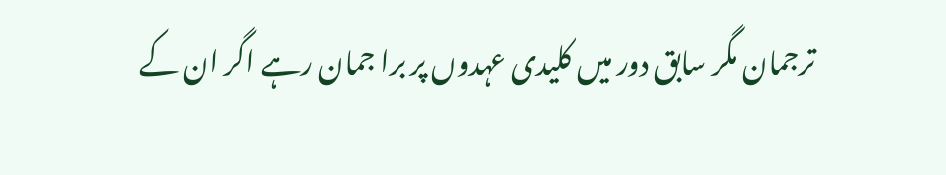ترجمان مگر سابق دور میں کلیدی عہدوں پر برا جمان رہے اگر ان کے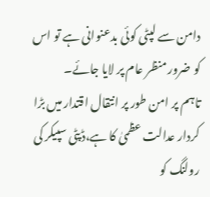دامن سے لپٹی کوئی بدعنوانی ہے تو اس کو ضرور منظر عام پر لایا جائے۔
تاہم پر امن طور پر انتقال اقتدار میں بڑا کردار عدالت عظمیٰ کا ہے،ڈپٹی سپیکر کی رولنگ کو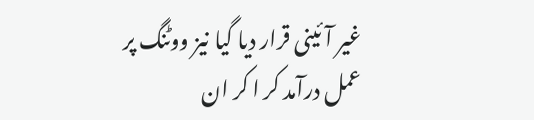غیر آئینی قرار دیا گیا نیز ووٹنگ پر عمل درآمد کر ا کر ان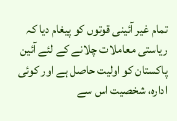تمام غیر آئینی قوتوں کو پیغام دیا کہ ریاستی معاملات چلانے کے لئے آئین پاکستان کو اولیت حاصل ہے اور کوئی ادارہ، شخصیت اس سے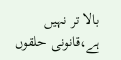بالا تر نہیں ہے،قانونی حلقوں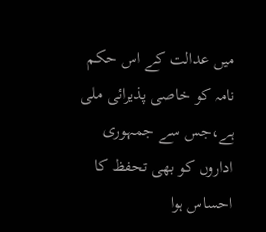میں عدالت کے اس حکم نامہ کو خاصی پذیرائی ملی ہے،جس سے جمہوری اداروں کو بھی تحفظ کا احساس ہوا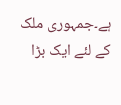ہے۔جمہوری ملک کے لئے ایک بڑا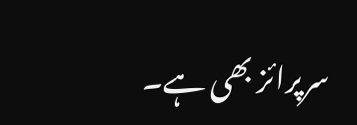سرپرائز بھی ہے۔